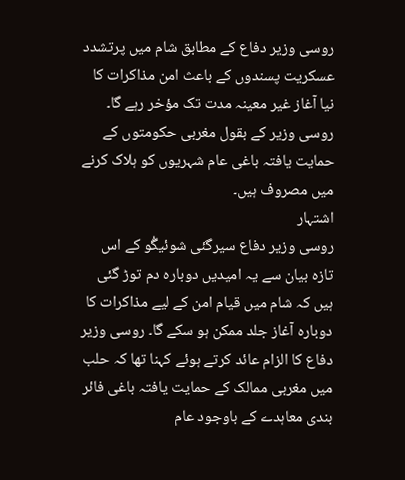روسی وزیر دفاع کے مطابق شام میں پرتشدد عسکریت پسندوں کے باعث امن مذاکرات کا نیا آغاز غیر معینہ مدت تک مؤخر رہے گا۔ روسی وزیر کے بقول مغربی حکومتوں کے حمایت یافتہ باغی عام شہریوں کو ہلاک کرنے میں مصروف ہیں۔
اشتہار
روسی وزیر دفاع سیرگئی شوئیگُو کے اس تازہ بیان سے یہ امیدیں دوبارہ دم توڑ گئی ہیں کہ شام میں قیام امن کے لیے مذاکرات کا دوبارہ آغاز جلد ممکن ہو سکے گا۔ روسی وزیر دفاع کا الزام عائد کرتے ہوئے کہنا تھا کہ حلب میں مغربی ممالک کے حمایت یافتہ باغی فائر بندی معاہدے کے باوجود عام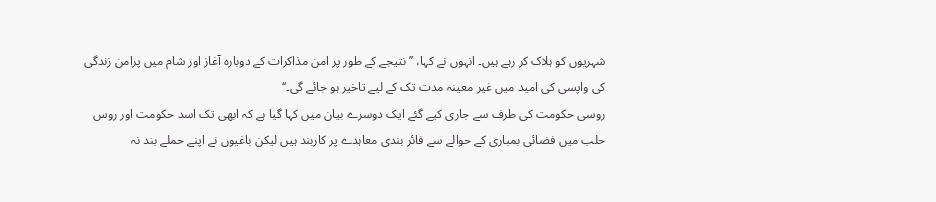شہریوں کو ہلاک کر رہے ہیں۔ انہوں نے کہا، ’’نتیجے کے طور پر امن مذاکرات کے دوبارہ آغاز اور شام میں پرامن زندگی کی واپسی کی امید میں غیر معینہ مدت تک کے لیے تاخیر ہو جائے گی۔‘‘
روسی حکومت کی طرف سے جاری کیے گئے ایک دوسرے بیان میں کہا گیا ہے کہ ابھی تک اسد حکومت اور روس حلب میں فضائی بمباری کے حوالے سے فائر بندی معاہدے پر کاربند ہیں لیکن باغیوں نے اپنے حملے بند نہ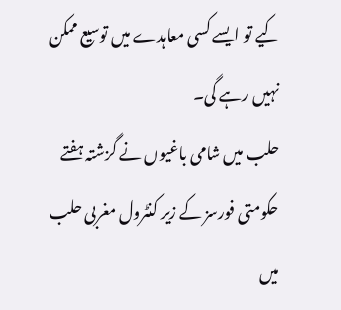کیے تو ایسے کسی معاہدے میں توسیع ممکن نہیں رہے گی۔
حلب میں شامی باغیوں نے گزشتہ ہفتے حکومتی فورسز کے زیر کنٹرول مغربی حلب میں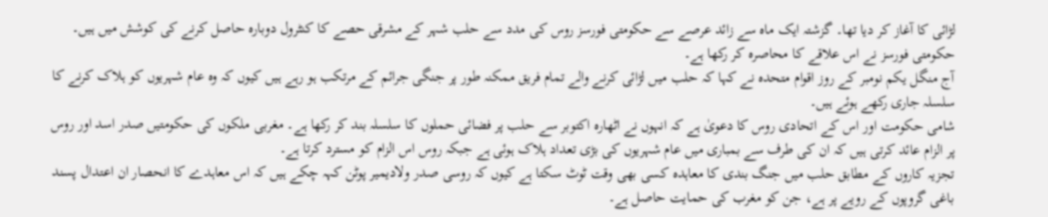لڑائی کا آغاز کر دیا تھا۔ گزشتہ ایک ماہ سے زائد عرصے سے حکومتی فورسز روس کی مدد سے حلب شہر کے مشرقی حصے کا کنٹرول دوبارہ حاصل کرنے کی کوشش میں ہیں۔ حکومتی فورسز نے اس علاقے کا محاصرہ کر رکھا ہے۔
آج منگل یکم نومبر کے روز اقوام متحدہ نے کہا کہ حلب میں لڑائی کرنے والے تمام فریق ممکنہ طور پر جنگی جرائم کے مرتکب ہو رہے ہیں کیوں کہ وہ عام شہریوں کو ہلاک کرنے کا سلسلہ جاری رکھے ہوئے ہیں۔
شامی حکومت اور اس کے اتحادی روس کا دعویٰ ہے کہ انہوں نے اٹھارہ اکتوبر سے حلب پر فضائی حملوں کا سلسلہ بند کر رکھا ہے۔ مغربی ملکوں کی حکومتیں صدر اسد اور روس پر الزام عائد کرتی ہیں کہ ان کی طرف سے بمباری میں عام شہریوں کی بڑی تعداد ہلاک ہوئی ہے جبکہ روس اس الزام کو مسترد کرتا ہے۔
تجزیہ کاروں کے مطابق حلب میں جنگ بندی کا معاہدہ کسی بھی وقت ٹوٹ سکتا ہے کیوں کہ روسی صدر ولادیمیر پوٹن کہہ چکے ہیں کہ اس معاہدے کا انحصار ان اعتدال پسند باغی گروپوں کے رویے پر ہے، جن کو مغرب کی حمایت حاصل ہے۔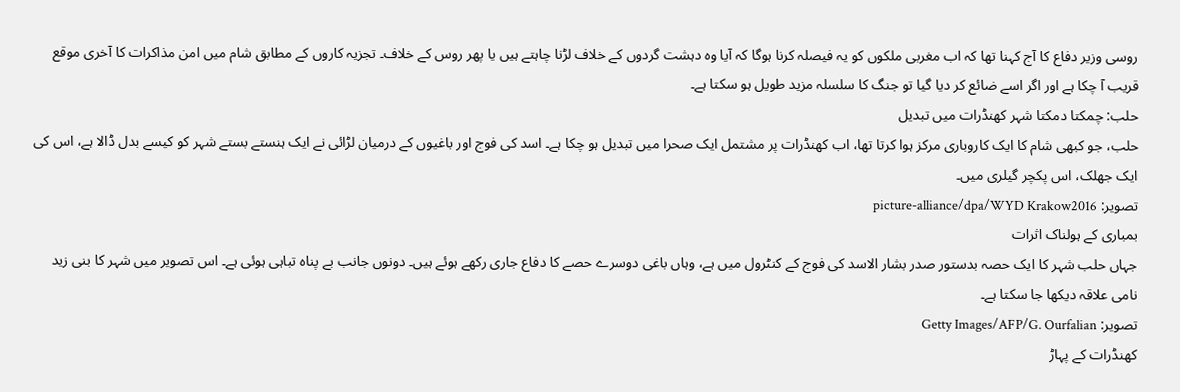روسی وزیر دفاع کا آج کہنا تھا کہ اب مغربی ملکوں کو یہ فیصلہ کرنا ہوگا کہ آیا وہ دہشت گردوں کے خلاف لڑنا چاہتے ہیں یا پھر روس کے خلاف۔ تجزیہ کاروں کے مطابق شام میں امن مذاکرات کا آخری موقع قریب آ چکا ہے اور اگر اسے ضائع کر دیا گیا تو جنگ کا سلسلہ مزید طویل ہو سکتا ہے۔
حلب: چمکتا دمکتا شہر کھنڈرات میں تبدیل
حلب، جو کبھی شام کا ایک کاروباری مرکز ہوا کرتا تھا، اب کھنڈرات پر مشتمل ایک صحرا میں تبدیل ہو چکا ہے۔ اسد کی فوج اور باغیوں کے درمیان لڑائی نے ایک ہنستے بستے شہر کو کیسے بدل ڈالا ہے، اس کی ایک جھلک، اس پکچر گیلری میں۔
تصویر: picture-alliance/dpa/WYD Krakow2016
بمباری کے ہولناک اثرات
جہاں حلب شہر کا ایک حصہ بدستور صدر بشار الاسد کی فوج کے کنٹرول میں ہے، وہاں باغی دوسرے حصے کا دفاع جاری رکھے ہوئے ہیں۔ دونوں جانب بے پناہ تباہی ہوئی ہے۔ اس تصویر میں شہر کا بنی زید نامی علاقہ دیکھا جا سکتا ہے۔
تصویر: Getty Images/AFP/G. Ourfalian
کھنڈرات کے پہاڑ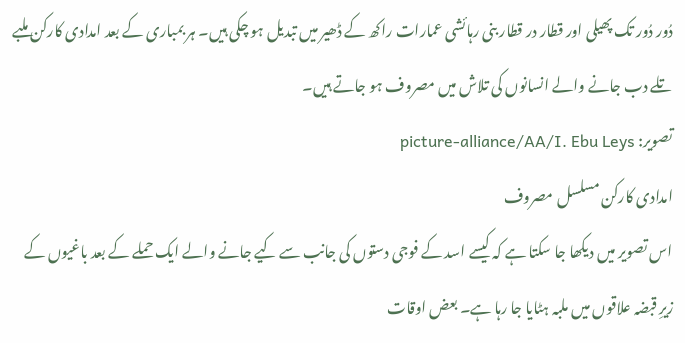دُور دُور تک پھیلی اور قطار در قطار بنی رہائشی عمارات راکھ کے ڈھیر میں تبدیل ہو چکی ہیں۔ ہر بمباری کے بعد امدادی کارکن ملبے تلے دب جانے والے انسانوں کی تلاش میں مصروف ہو جاتے ہیں۔
تصویر: picture-alliance/AA/I. Ebu Leys
امدادی کارکن مسلسل مصروف
اس تصویر میں دیکھا جا سکتا ہے کہ کیسے اسد کے فوجی دستوں کی جانب سے کیے جانے والے ایک حملے کے بعد باغیوں کے زیرِ قبضہ علاقوں میں ملبہ ہٹایا جا رہا ہے۔ بعض اوقات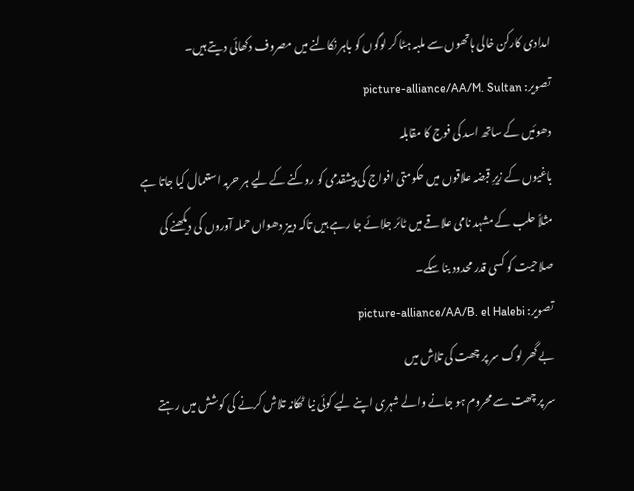امدادی کارکن خالی ہاتھوں سے ملبہ ہٹا کر لوگوں کو باہر نکالنے میں مصروف دکھائی دیتے ہیں۔
تصویر: picture-alliance/AA/M. Sultan
دھوئیں کے ساتھ اسد کی فوج کا مقابلہ
باغیوں کے زیرِ قبضہ علاقوں میں حکومتی افواج کی پیشقدمی کو روکنے کے لیے ہر حربہ استعمال کیا جاتا ہے مثلاً حلب کے مشہد نامی علاقے میں ٹائر جلائے جا رہے ہیں تاکہ دبیز دھواں حملہ آوروں کی دیکھنے کی صلاحیت کو کسی قدر محدود بنا سکے۔
تصویر: picture-alliance/AA/B. el Halebi
بے گھر لوگ سر پر چھت کی تلاش میں
سر پر چھت سے محروم ہو جانے والے شہری اپنے لیے کوئی نیا ٹھکانہ تلاش کرنے کی کوشش میں رہتے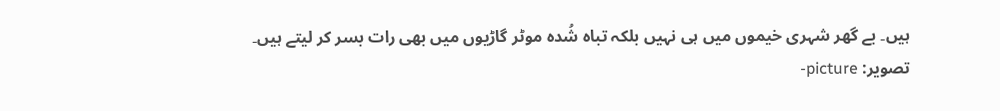ہیں۔ بے گھر شہری خیموں میں ہی نہیں بلکہ تباہ شُدہ موٹر گاڑیوں میں بھی رات بسر کر لیتے ہیں۔
تصویر: picture-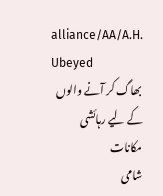alliance/AA/A.H. Ubeyed
بھاگ کر آنے والوں کے لیے رہائشی مکانات
شامی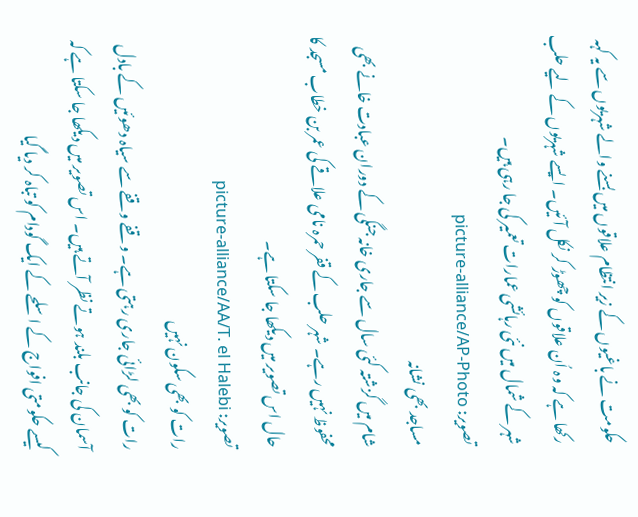حکومت نے باغیوں کے زیر انتظام علاقوں میں بسنے والے شہریوں سے یہ کہہ رکھا ہے کہ وہ اُن علاقوں کو چھوڑ کر نکل آئیں۔ ایسے شہریوں کے لیے حلب شہر کے شمال میں نئی رہائشی عمارات تعمیر کی جا رہی ہیں۔
تصویر: picture-alliance/AP-Photo
مساجد بھی نشانہ
شام میں گزشتہ کئی سال سے جاری خانہ جنگی کے دوران عبادت خانے بھی محفوظ نہیں رہے۔ شہر حلب کے قفر حمرہ نامی علاقے کی عمر بن خطاب مسجد کا حال اس تصویر میں دیکھا جا سکتا ہے۔
تصویر: picture-alliance/AA/T. el Halebi
رات کو بھی سکون نہیں
رات کو بھی لڑائی جاری رہتی ہے۔ وقفے وقفے سے سیاہ دھوئیں کے بادل آسمان کی جانب بلند ہوتے نظر آتے ہیں۔ اس تصویر میں دیکھا جا سکتا ہے کہ کیسے حکومتی افواج کے اسلحے کے ایک گودام کو تباہ کر دیا گیا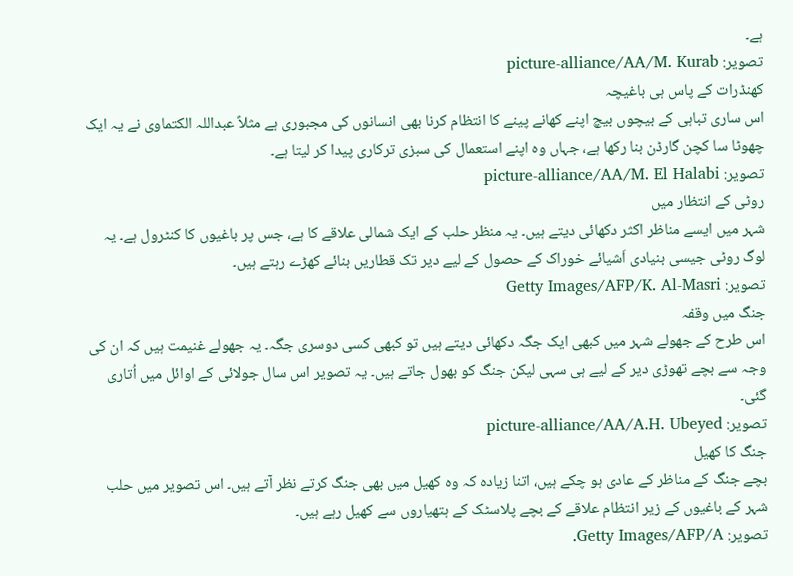ہے۔
تصویر: picture-alliance/AA/M. Kurab
کھنڈرات کے پاس ہی باغیچہ
اس ساری تباہی کے بیچوں بیچ اپنے کھانے پینے کا انتظام کرنا بھی انسانوں کی مجبوری ہے مثلاً عبداللہ الکتماوی نے یہ ایک چھوٹا سا کچن گارڈن بنا رکھا ہے، جہاں وہ اپنے استعمال کی سبزی ترکاری پیدا کر لیتا ہے۔
تصویر: picture-alliance/AA/M. El Halabi
روٹی کے انتظار میں
شہر میں ایسے مناظر اکثر دکھائی دیتے ہیں۔ یہ منظر حلب کے ایک شمالی علاقے کا ہے، جس پر باغیوں کا کنٹرول ہے۔ یہ لوگ روٹی جیسی بنیادی اَشیائے خوراک کے حصول کے لیے دیر تک قطاریں بنائے کھڑے رہتے ہیں۔
تصویر: Getty Images/AFP/K. Al-Masri
جنگ میں وقفہ
اس طرح کے جھولے شہر میں کبھی ایک جگہ دکھائی دیتے ہیں تو کبھی کسی دوسری جگہ۔ یہ جھولے غنیمت ہیں کہ ان کی وجہ سے بچے تھوڑی دیر کے لیے ہی سہی لیکن جنگ کو بھول جاتے ہیں۔ یہ تصویر اس سال جولائی کے اوائل میں اُتاری گئی۔
تصویر: picture-alliance/AA/A.H. Ubeyed
جنگ کا کھیل
بچے جنگ کے مناظر کے عادی ہو چکے ہیں، اتنا زیادہ کہ وہ کھیل میں بھی جنگ کرتے نظر آتے ہیں۔ اس تصویر میں حلب شہر کے باغیوں کے زیر انتظام علاقے کے بچے پلاسٹک کے ہتھیاروں سے کھیل رہے ہیں۔
تصویر: Getty Images/AFP/A.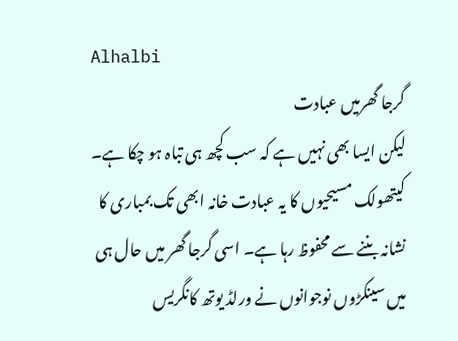Alhalbi
گرجا گھرمیں عبادت
لیکن ایسا بھی نہیں ہے کہ سب کچھ ہی تباہ ہو چکا ہے۔ کیتھولک مسیحیوں کا یہ عبادت خانہ ابھی تک بمباری کا نشانہ بننے سے محفوظ رہا ہے۔ اسی گرجا گھر میں حال ہی میں سینکڑوں نوجوانوں نے ورلڈ یوتھ کانگریس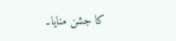کا جشن منایا۔